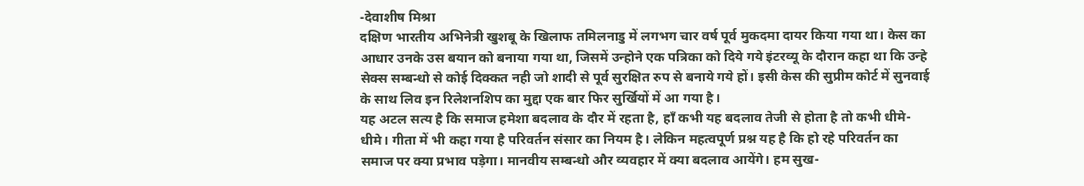-देवाशीष मिश्रा
दक्षिण भारतीय अभिनेत्री खुशबू के खिलाफ तमिलनाडु में लगभग चार वर्ष पूर्व मुकदमा दायर किया गया था। केस का आधार उनके उस बयान को बनाया गया था, जिसमें उन्होने एक पत्रिका को दिये गये इंटरव्यू के दौरान कहा था कि उन्हे सेक्स सम्बन्धो से कोई दिक्कत नही जो शादी से पूर्व सुरक्षित रुप से बनाये गये हों। इसी केस की सुप्रीम कोर्ट में सुनवाई के साथ लिव इन रिलेशनशिप का मुद्दा एक बार फिर सुर्खियों में आ गया है।
यह अटल सत्य है कि समाज हमेशा बदलाव के दौर में रहता है, हाँ कभी यह बदलाव तेजी से होता है तो कभी धीमे-धीमे। गीता में भी कहा गया है परिवर्तन संसार का नियम है। लेकिन महत्वपूर्ण प्रश्न यह है कि हो रहे परिवर्तन का समाज पर क्या प्रभाव पड़ेगा। मानवीय सम्बन्धो और व्यवहार में क्या बदलाव आयेंगे। हम सुख-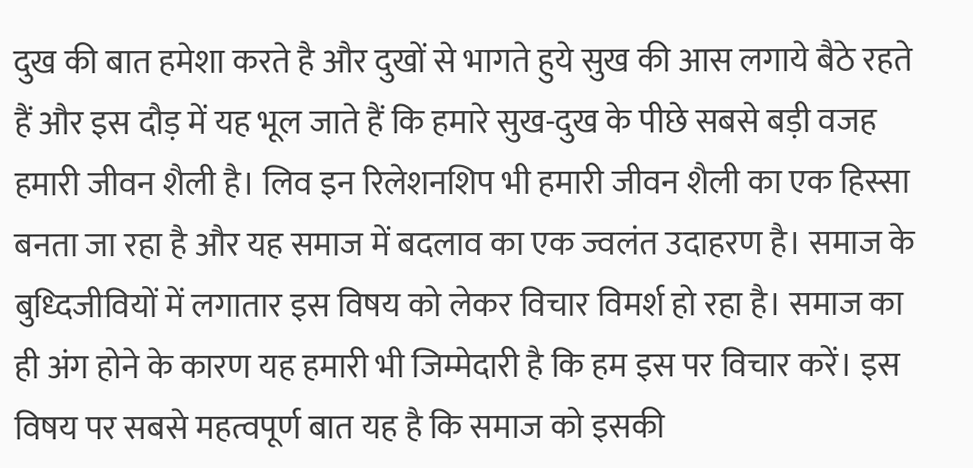दुख की बात हमेशा करते है और दुखों से भागते हुये सुख की आस लगाये बैठे रहते हैं और इस दौड़ में यह भूल जाते हैं कि हमारे सुख-दुख के पीछे सबसे बड़ी वजह हमारी जीवन शैली है। लिव इन रिलेशनशिप भी हमारी जीवन शैली का एक हिस्सा बनता जा रहा है और यह समाज में बदलाव का एक ज्वलंत उदाहरण है। समाज के बुध्दिजीवियों में लगातार इस विषय को लेकर विचार विमर्श हो रहा है। समाज का ही अंग होने के कारण यह हमारी भी जिम्मेदारी है कि हम इस पर विचार करें। इस विषय पर सबसे महत्वपूर्ण बात यह है कि समाज को इसकी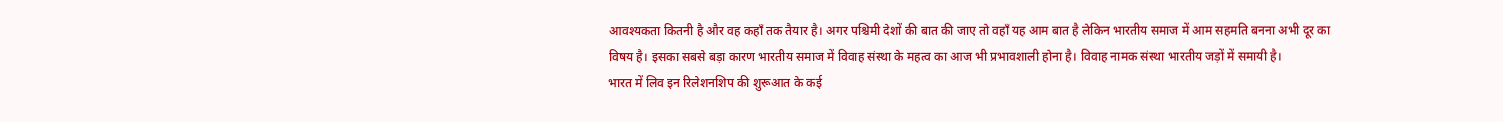आवश्यकता कितनी है और वह कहाँ तक तैयार है। अगर पश्चिमी देशों की बात की जाए तो वहाँ यह आम बात है लेकिन भारतीय समाज में आम सहमति बनना अभी दूर का विषय है। इसका सबसे बड़ा कारण भारतीय समाज में विवाह संस्था के महत्व का आज भी प्रभावशाली होना है। विवाह नामक संस्था भारतीय जड़ों में समायी है।
भारत में लिव इन रिलेशनशिप की शुरूआत के कई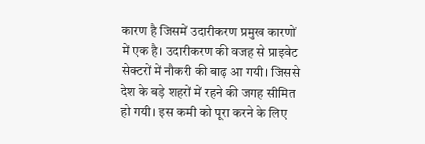कारण है जिसमें उदारीकरण प्रमुख कारणों में एक है। उदारीकरण की वजह से प्राइवेट सेक्टरों में नौकरी की बाढ़ आ गयी। जिससे देश के बड़े शहरों में रहने की जगह सीमित हो गयी। इस कमी को पूरा करने के लिए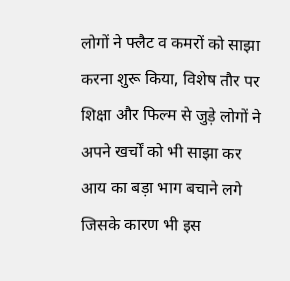लोगों ने फ्लैट व कमरों को साझा करना शुरू किया, विशेष तौर पर शिक्षा और फिल्म से जुड़े लोगों ने अपने खर्चों को भी साझा कर आय का बड़ा भाग बचाने लगे जिसके कारण भी इस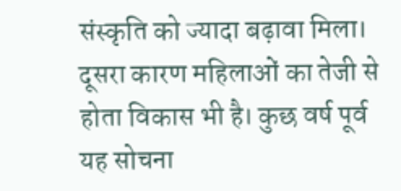संस्कृति को ज्यादा बढ़ावा मिला। दूसरा कारण महिलाओं का तेजी से होता विकास भी है। कुछ वर्ष पूर्व यह सोचना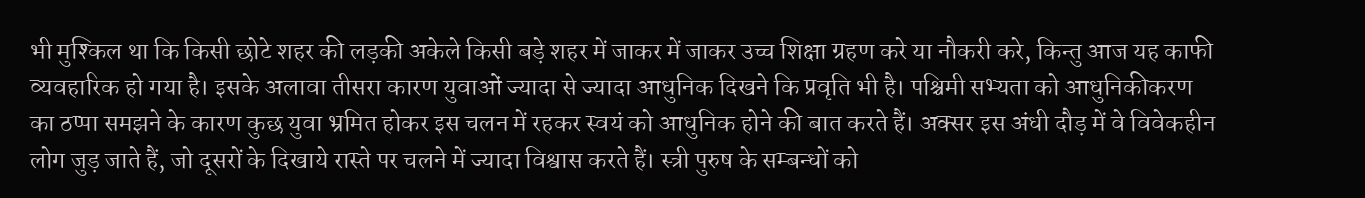भी मुश्किल था कि किसी छोटे शहर की लड़की अकेले किसी बड़े शहर में जाकर में जाकर उच्च शिक्षा ग्रहण करे या नौकरी करे, किन्तु आज यह काफी व्यवहारिक हो गया है। इसके अलावा तीसरा कारण युवाओं ज्यादा से ज्यादा आधुनिक दिखने कि प्रवृति भी है। पश्चिमी सभ्यता को आधुनिकीकरण का ठप्पा समझने के कारण कुछ युवा भ्रमित होकर इस चलन में रहकर स्वयं को आधुनिक होने की बात करते हैं। अक्सर इस अंधी दौड़ में वे विवेकहीन लोग जुड़ जाते हैं, जो दूसरों के दिखाये रास्ते पर चलने में ज्यादा विश्वास करते हैं। स्त्री पुरुष के सम्बन्धों को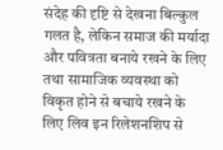संदेह की दृष्टि से देखना बिल्कुल गलत है, लेकिन समाज की मर्यादा और पवित्रता बनाये रखने के लिए तथा सामाजिक व्यवस्था को विकृत होने से बचाये रखने के लिए लिव इन रिलेशनशिप से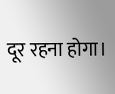दूर रहना होगा।